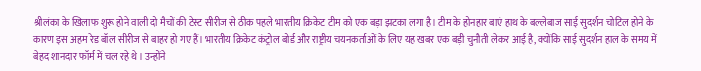श्रीलंका के खिलाफ शुरू होने वाली दो मैचों की टेस्ट सीरीज से ठीक पहले भारतीय क्रिकेट टीम को एक बड़ा झटका लगा है। टीम के होनहार बाएं हाथ के बल्लेबाज साई सुदर्शन चोटिल होने के कारण इस अहम रेड बॉल सीरीज से बाहर हो गए हैं। भारतीय क्रिकेट कंट्रोल बोर्ड और राष्ट्रीय चयनकर्ताओं के लिए यह खबर एक बड़ी चुनौती लेकर आई है, क्योंकि साई सुदर्शन हाल के समय में बेहद शानदार फॉर्म में चल रहे थे। उन्होंने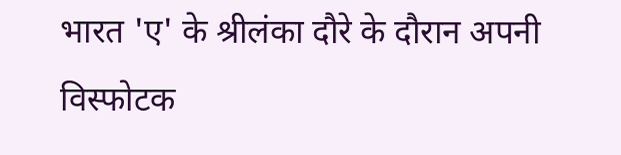भारत 'ए' के श्रीलंका दौरे के दौरान अपनी विस्फोटक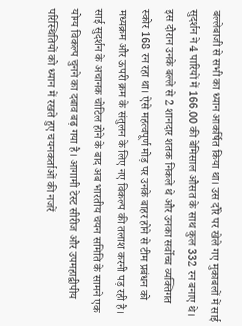बल्लेबाजी से सभी का ध्यान आकर्षित किया था। उस दौरे पर खेले गए मुकाबलों में साई सुदर्शन ने 4 पारियों में 166.00 की बेमिसाल औसत के साथ कुल 332 रन बनाए थे। इस दौरान उनके बल्ले से 2 शानदार शतक निकले थे और उनका सर्वोच्च व्यक्तिगत स्कोर 168 रन रहा था। ऐसे महत्वपूर्ण मोड़ पर उनके बाहर होने से टीम प्रबंधन को मध्यक्रम और ऊपरी क्रम के संतुलन के लिए नए विकल्प की तलाश करनी पड़ रही है।
साई सुदर्शन के अचानक चोटिल होने के बाद अब भारतीय चयन समिति के सामने एक योग्य विकल्प चुनने का दबाव बढ़ गया है। आगामी टेस्ट सीरीज और उपमहाद्वीपीय परिस्थितियों को ध्यान में रखते हुए चयनकर्ताओं की नजरें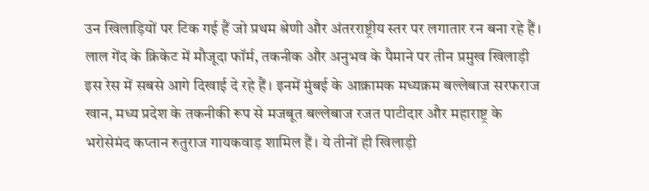उन खिलाड़ियों पर टिक गई हैं जो प्रथम श्रेणी और अंतरराष्ट्रीय स्तर पर लगातार रन बना रहे हैं। लाल गेंद के क्रिकेट में मौजूदा फॉर्म, तकनीक और अनुभव के पैमाने पर तीन प्रमुख खिलाड़ी इस रेस में सबसे आगे दिखाई दे रहे हैं। इनमें मुंबई के आक्रामक मध्यक्रम बल्लेबाज सरफराज खान, मध्य प्रदेश के तकनीकी रूप से मजबूत बल्लेबाज रजत पाटीदार और महाराष्ट्र के भरोसेमंद कप्तान रुतुराज गायकवाड़ शामिल हैं। ये तीनों ही खिलाड़ी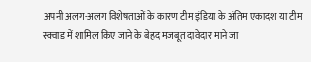अपनी अलग-अलग विशेषताओं के कारण टीम इंडिया के अंतिम एकादश या टीम स्क्वाड में शामिल किए जाने के बेहद मजबूत दावेदार माने जा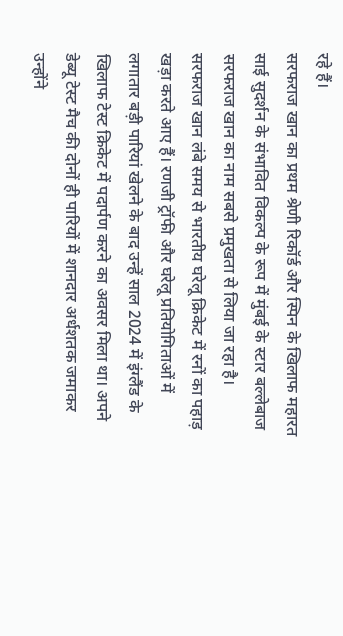रहे हैं।
सरफराज खान का प्रथम श्रेणी रिकॉर्ड और स्पिन के खिलाफ महारत
साई सुदर्शन के संभावित विकल्प के रूप में मुंबई के स्टार बल्लेबाज सरफराज खान का नाम सबसे प्रमुखता से लिया जा रहा है। सरफराज खान लंबे समय से भारतीय घरेलू क्रिकेट में रनों का पहाड़ खड़ा करते आए हैं। रणजी ट्रॉफी और घरेलू प्रतियोगिताओं में लगातार बड़ी पारियां खेलने के बाद उन्हें साल 2024 में इंग्लैंड के खिलाफ टेस्ट क्रिकेट में पदार्पण करने का अवसर मिला था। अपने डेब्यू टेस्ट मैच की दोनों ही पारियों में शानदार अर्धशतक जमाकर उन्होंने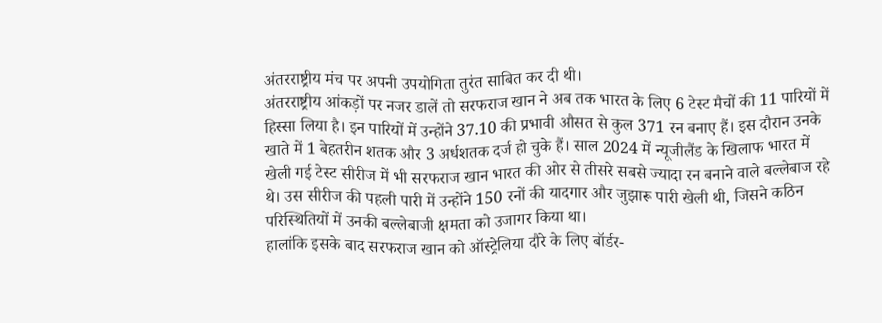अंतरराष्ट्रीय मंच पर अपनी उपयोगिता तुरंत साबित कर दी थी।
अंतरराष्ट्रीय आंकड़ों पर नजर डालें तो सरफराज खान ने अब तक भारत के लिए 6 टेस्ट मैचों की 11 पारियों में हिस्सा लिया है। इन पारियों में उन्होंने 37.10 की प्रभावी औसत से कुल 371 रन बनाए हैं। इस दौरान उनके खाते में 1 बेहतरीन शतक और 3 अर्धशतक दर्ज हो चुके हैं। साल 2024 में न्यूजीलैंड के खिलाफ भारत में खेली गई टेस्ट सीरीज में भी सरफराज खान भारत की ओर से तीसरे सबसे ज्यादा रन बनाने वाले बल्लेबाज रहे थे। उस सीरीज की पहली पारी में उन्होंने 150 रनों की यादगार और जुझारू पारी खेली थी, जिसने कठिन परिस्थितियों में उनकी बल्लेबाजी क्षमता को उजागर किया था।
हालांकि इसके बाद सरफराज खान को ऑस्ट्रेलिया दौरे के लिए बॉर्डर-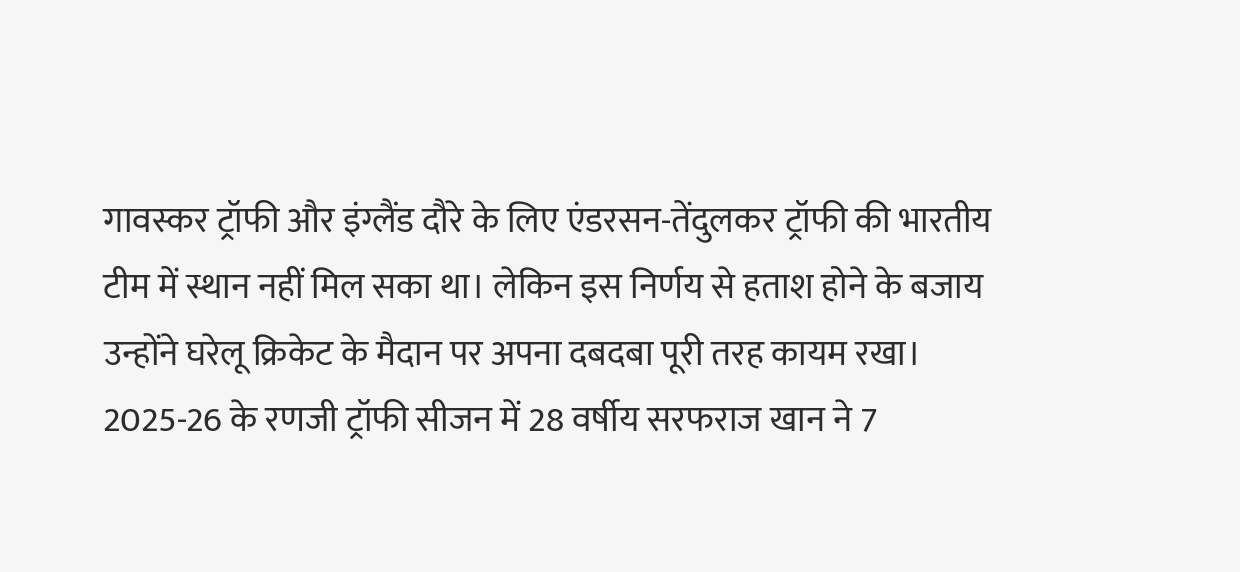गावस्कर ट्रॉफी और इंग्लैंड दौरे के लिए एंडरसन-तेंदुलकर ट्रॉफी की भारतीय टीम में स्थान नहीं मिल सका था। लेकिन इस निर्णय से हताश होने के बजाय उन्होंने घरेलू क्रिकेट के मैदान पर अपना दबदबा पूरी तरह कायम रखा। 2025-26 के रणजी ट्रॉफी सीजन में 28 वर्षीय सरफराज खान ने 7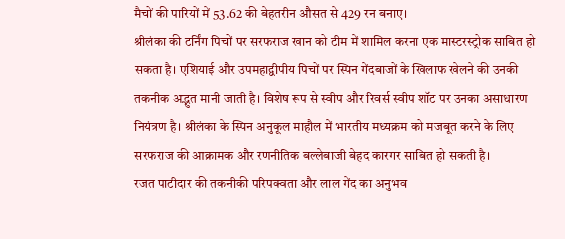मैचों की पारियों में 53.62 की बेहतरीन औसत से 429 रन बनाए।
श्रीलंका की टर्निंग पिचों पर सरफराज खान को टीम में शामिल करना एक मास्टरस्ट्रोक साबित हो सकता है। एशियाई और उपमहाद्वीपीय पिचों पर स्पिन गेंदबाजों के खिलाफ खेलने की उनकी तकनीक अद्भुत मानी जाती है। विशेष रूप से स्वीप और रिवर्स स्वीप शॉट पर उनका असाधारण नियंत्रण है। श्रीलंका के स्पिन अनुकूल माहौल में भारतीय मध्यक्रम को मजबूत करने के लिए सरफराज की आक्रामक और रणनीतिक बल्लेबाजी बेहद कारगर साबित हो सकती है।
रजत पाटीदार की तकनीकी परिपक्वता और लाल गेंद का अनुभव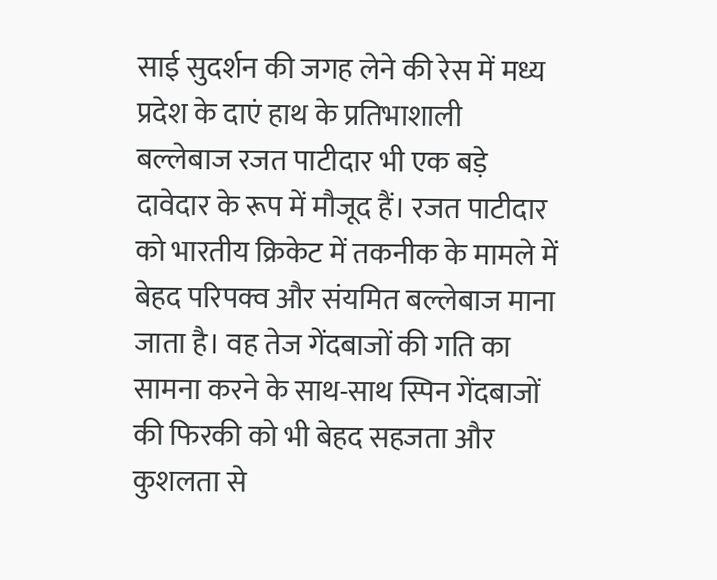साई सुदर्शन की जगह लेने की रेस में मध्य प्रदेश के दाएं हाथ के प्रतिभाशाली बल्लेबाज रजत पाटीदार भी एक बड़े दावेदार के रूप में मौजूद हैं। रजत पाटीदार को भारतीय क्रिकेट में तकनीक के मामले में बेहद परिपक्व और संयमित बल्लेबाज माना जाता है। वह तेज गेंदबाजों की गति का सामना करने के साथ-साथ स्पिन गेंदबाजों की फिरकी को भी बेहद सहजता और कुशलता से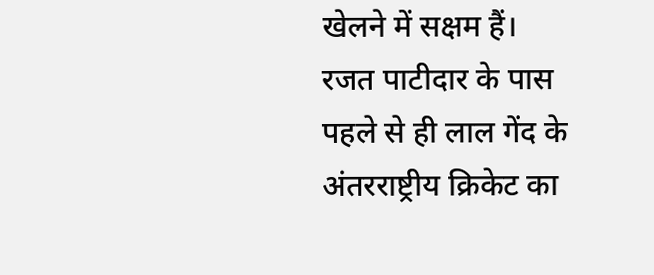खेलने में सक्षम हैं।
रजत पाटीदार के पास पहले से ही लाल गेंद के अंतरराष्ट्रीय क्रिकेट का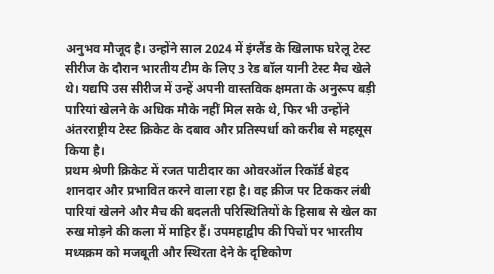अनुभव मौजूद है। उन्होंने साल 2024 में इंग्लैंड के खिलाफ घरेलू टेस्ट सीरीज के दौरान भारतीय टीम के लिए 3 रेड बॉल यानी टेस्ट मैच खेले थे। यद्यपि उस सीरीज में उन्हें अपनी वास्तविक क्षमता के अनुरूप बड़ी पारियां खेलने के अधिक मौके नहीं मिल सके थे, फिर भी उन्होंने अंतरराष्ट्रीय टेस्ट क्रिकेट के दबाव और प्रतिस्पर्धा को करीब से महसूस किया है।
प्रथम श्रेणी क्रिकेट में रजत पाटीदार का ओवरऑल रिकॉर्ड बेहद शानदार और प्रभावित करने वाला रहा है। वह क्रीज पर टिककर लंबी पारियां खेलने और मैच की बदलती परिस्थितियों के हिसाब से खेल का रुख मोड़ने की कला में माहिर हैं। उपमहाद्वीप की पिचों पर भारतीय मध्यक्रम को मजबूती और स्थिरता देने के दृष्टिकोण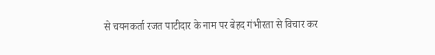से चयनकर्ता रजत पाटीदार के नाम पर बेहद गंभीरता से विचार कर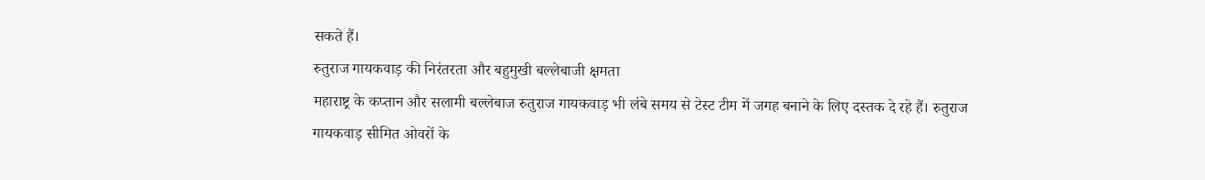सकते हैं।
रुतुराज गायकवाड़ की निरंतरता और बहुमुखी बल्लेबाजी क्षमता
महाराष्ट्र के कप्तान और सलामी बल्लेबाज रुतुराज गायकवाड़ भी लंबे समय से टेस्ट टीम में जगह बनाने के लिए दस्तक दे रहे हैं। रुतुराज गायकवाड़ सीमित ओवरों के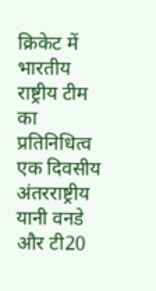क्रिकेट में भारतीय राष्ट्रीय टीम का प्रतिनिधित्व एक दिवसीय अंतरराष्ट्रीय यानी वनडे और टी20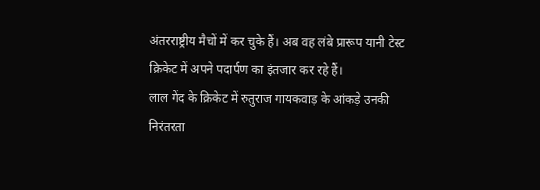अंतरराष्ट्रीय मैचों में कर चुके हैं। अब वह लंबे प्रारूप यानी टेस्ट क्रिकेट में अपने पदार्पण का इंतजार कर रहे हैं।
लाल गेंद के क्रिकेट में रुतुराज गायकवाड़ के आंकड़े उनकी निरंतरता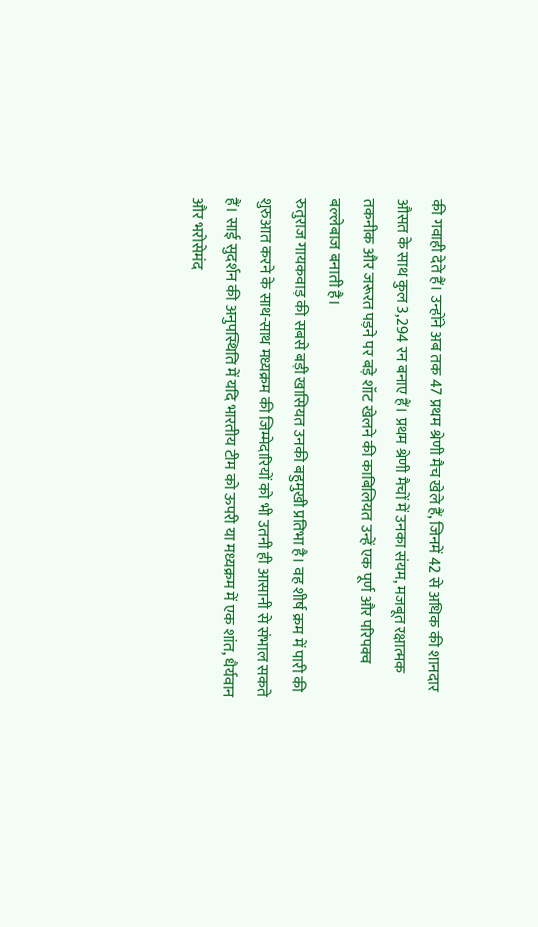की गवाही देते हैं। उन्होंने अब तक 47 प्रथम श्रेणी मैच खेले हैं, जिनमें 42 से अधिक की शानदार औसत के साथ कुल 3,294 रन बनाए हैं। प्रथम श्रेणी मैचों में उनका संयम, मजबूत रक्षात्मक तकनीक और जरूरत पड़ने पर बड़े शॉट खेलने की काबिलियत उन्हें एक पूर्ण और परिपक्व बल्लेबाज बनाती है।
रुतुराज गायकवाड़ की सबसे बड़ी खासियत उनकी बहुमुखी प्रतिभा है। वह शीर्ष क्रम में पारी की शुरुआत करने के साथ-साथ मध्यक्रम की जिम्मेदारियों को भी उतनी ही आसानी से संभाल सकते हैं। साई सुदर्शन की अनुपस्थिति में यदि भारतीय टीम को ऊपरी या मध्यक्रम में एक शांत, धैर्यवान और भरोसेमंद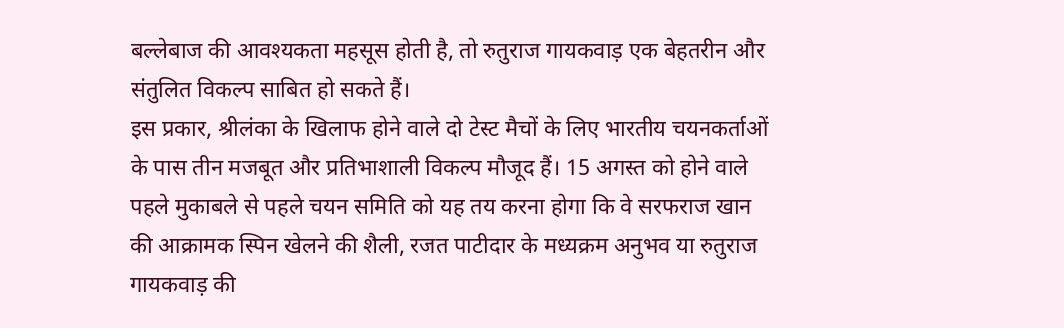बल्लेबाज की आवश्यकता महसूस होती है, तो रुतुराज गायकवाड़ एक बेहतरीन और संतुलित विकल्प साबित हो सकते हैं।
इस प्रकार, श्रीलंका के खिलाफ होने वाले दो टेस्ट मैचों के लिए भारतीय चयनकर्ताओं के पास तीन मजबूत और प्रतिभाशाली विकल्प मौजूद हैं। 15 अगस्त को होने वाले पहले मुकाबले से पहले चयन समिति को यह तय करना होगा कि वे सरफराज खान की आक्रामक स्पिन खेलने की शैली, रजत पाटीदार के मध्यक्रम अनुभव या रुतुराज गायकवाड़ की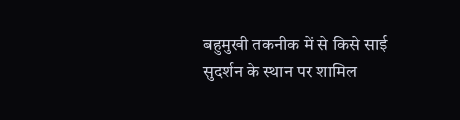बहुमुखी तकनीक में से किसे साई सुदर्शन के स्थान पर शामिल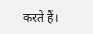करते हैं।